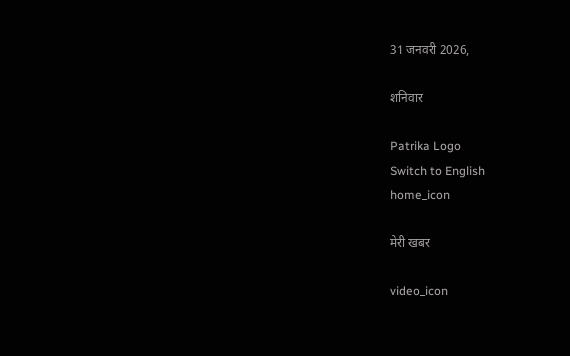31 जनवरी 2026,

शनिवार

Patrika Logo
Switch to English
home_icon

मेरी खबर

video_icon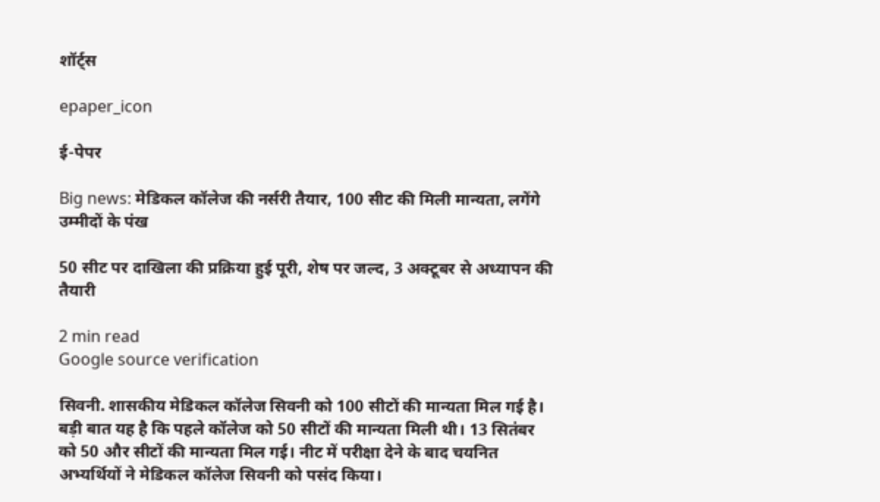शॉर्ट्स

epaper_icon

ई-पेपर

Big news: मेडिकल कॉलेज की नर्सरी तैयार, 100 सीट की मिली मान्यता, लगेंगे उम्मीदों के पंख

50 सीट पर दाखिला की प्रक्रिया हुई पूरी, शेष पर जल्द, 3 अक्टूबर से अध्यापन की तैयारी

2 min read
Google source verification

सिवनी. शासकीय मेडिकल कॉलेज सिवनी को 100 सीटों की मान्यता मिल गई है। बड़ी बात यह है कि पहले कॉलेज को 50 सीटों की मान्यता मिली थी। 13 सितंबर को 50 और सीटों की मान्यता मिल गई। नीट में परीक्षा देने के बाद चयनित अभ्यर्थियों ने मेडिकल कॉलेज सिवनी को पसंद किया।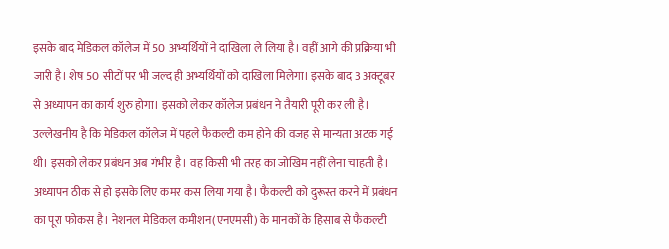इसके बाद मेडिकल कॉलेज में 50 अभ्यर्थियों ने दाखिला ले लिया है। वहीं आगे की प्रक्रिया भी जारी है। शेष 50 सीटों पर भी जल्द ही अभ्यर्थियों को दाखिला मिलेगा। इसके बाद 3 अक्टूबर से अध्यापन का कार्य शुरु होगा। इसको लेकर कॉलेज प्रबंधन ने तैयारी पूरी कर ली है। उल्लेखनीय है कि मेडिकल कॉलेज में पहले फैकल्टी कम होने की वजह से मान्यता अटक गई थी। इसको लेकर प्रबंधन अब गंभीर है। वह किसी भी तरह का जोखिम नहीं लेना चाहती है। अध्यापन ठीक से हो इसके लिए कमर कस लिया गया है। फैकल्टी को दुरूस्त करने में प्रबंधन का पूरा फोकस है। नेशनल मेडिकल कमीशन(एनएमसी) के मानकों के हिसाब से फैकल्टी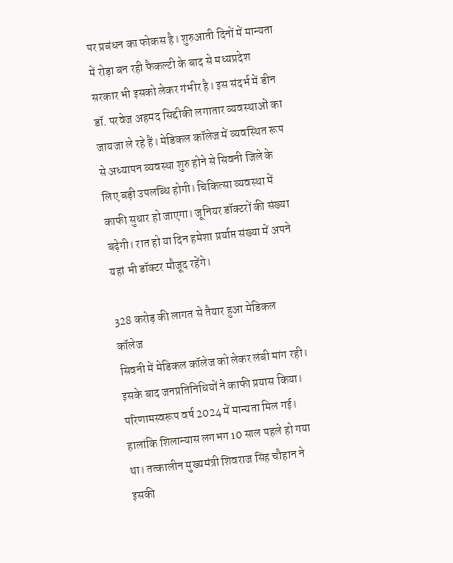पर प्रबंधन का फोकस है। शुरुआती दिनों में मान्यता में रोड़ा बन रही फैकल्टी के बाद से मध्यप्रदेश सरकार भी इसको लेकर गंभीर है। इस संदर्भ में डीन डॉ. परवेज अहमद सिद्दीकी लगातार व्यवस्थाओं का जायजा ले रहे हैं। मेडिकल कॉलेज में व्यवस्थित रूप से अध्यापन व्यवस्था शुरु होने से सिवनी जिले के लिए बड़ी उपलब्धि होगी। चिकित्सा व्यवस्था में काफी सुधार हो जाएगा। जूनियर डॉक्टरों की संख्या बढ़ेगी। रात हो या दिन हमेशा प्रर्याप्त संख्या में अपने यहां भी डॉक्टर मौजूद रहेंगे।

328 करोड़ की लागत से तैयार हुआ मेडिकल कॉलेज
सिवनी में मेडिकल कॉलेज को लेकर लंबी मांग रही। इसके बाद जनप्रतिनिधियों ने काफी प्रयास किया। परिणामस्वरूप वर्ष 2024 में मान्यता मिल गई। हालांकि शिलान्यास लगभग 10 साल पहले हो गया था। तत्कालीन मुख्यमंत्री शिवराज सिंह चौहान ने इसकी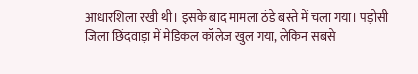आधारशिला रखी थी। इसके बाद मामला ठंडे बस्ते में चला गया। पड़ोसी जिला छिंदवाड़ा में मेडिकल कॉलेज खुल गया, लेकिन सबसे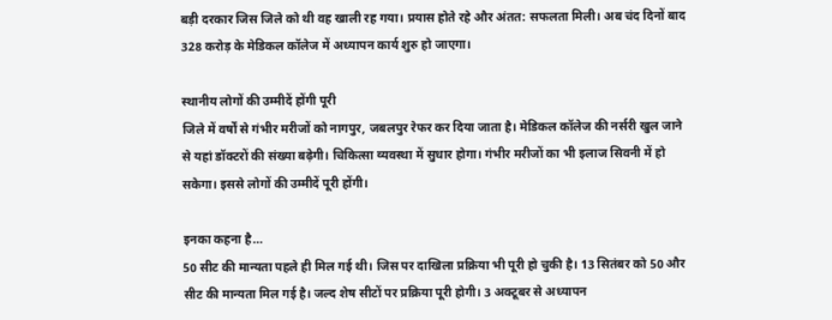बड़ी दरकार जिस जिले को थी वह खाली रह गया। प्रयास होते रहे और अंतत: सफलता मिली। अब चंद दिनों बाद 328 करोड़ के मेडिकल कॉलेज में अध्यापन कार्य शुरु हो जाएगा।

स्थानीय लोगों की उम्मीदें होंगी पूरी
जिले में वर्षों से गंभीर मरीजों को नागपुर, जबलपुर रेफर कर दिया जाता है। मेडिकल कॉलेज की नर्सरी खुल जाने से यहां डॉक्टरों की संख्या बढ़ेगी। चिकित्सा व्यवस्था में सुधार होगा। गंभीर मरीजों का भी इलाज सिवनी में हो सकेगा। इससे लोगों की उम्मीदें पूरी होंगी।

इनका कहना है…
50 सीट की मान्यता पहले ही मिल गई थी। जिस पर दाखिला प्रक्रिया भी पूरी हो चुकी है। 13 सितंबर को 50 और सीट की मान्यता मिल गई है। जल्द शेष सीटों पर प्रक्रिया पूरी होगी। 3 अक्टूबर से अध्यापन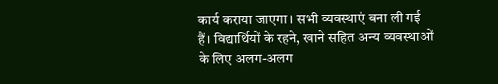कार्य कराया जाएगा। सभी व्यवस्थाएं बना ली गई हैं। विद्यार्थियों के रहने, खाने सहित अन्य व्यवस्थाओं के लिए अलग-अलग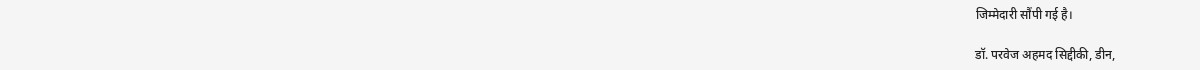जिम्मेदारी सौंपी गई है।

डॉ. परवेज अहमद सिद्दीकी, डीन,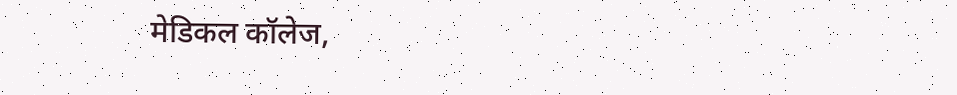मेडिकल कॉलेज,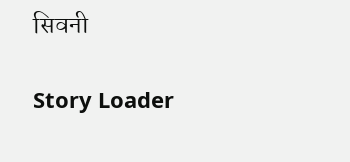सिवनी

Story Loader